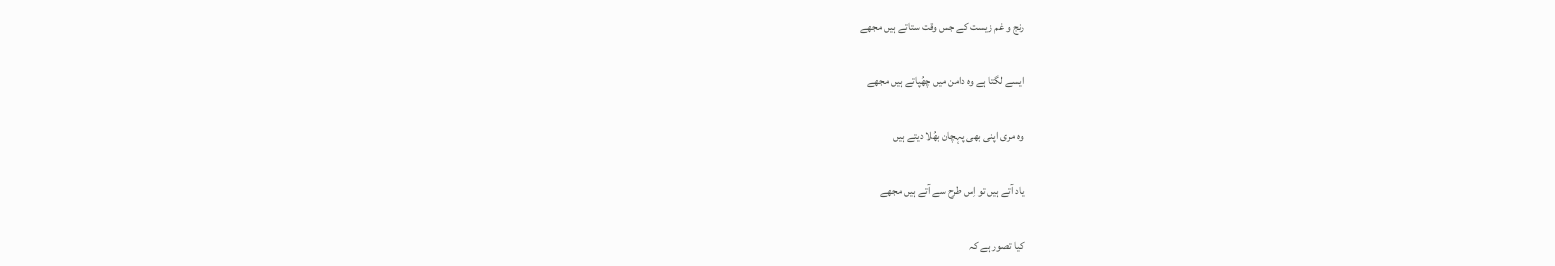رنج و غم زیست کے جس وقت ستاتے ہیں مجھے

ایسے لگتا ہے وہ دامن میں چھُپاتے ہیں مجھے

وہ مری اپنی بھی پہچان بھُلا دیتے ہیں

یاد آتے ہیں تو اِس طرح سے آتے ہیں مجھے

کیا تصور ہے کہ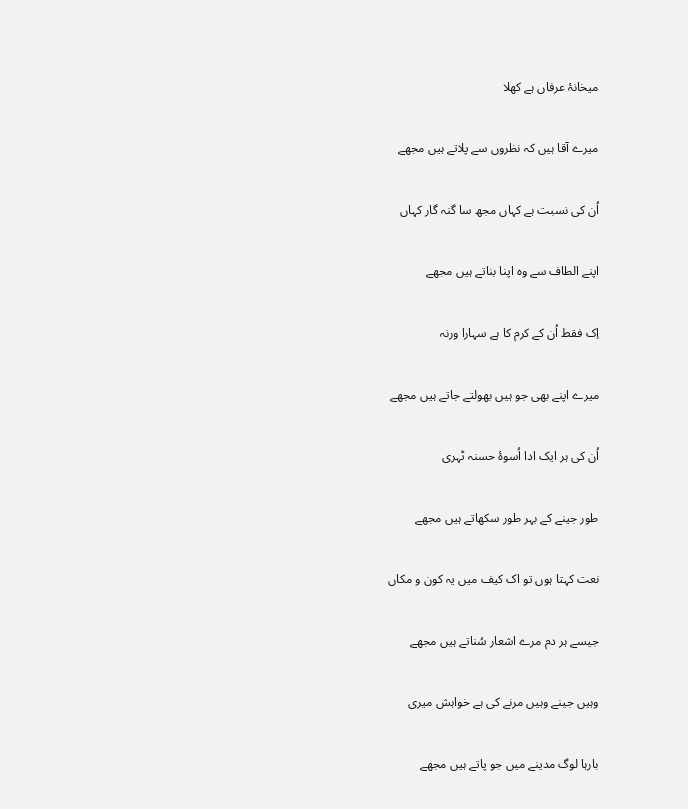میخانۂ عرفاں ہے کھلا

میرے آقا ہیں کہ نظروں سے پلاتے ہیں مجھے

اُن کی نسبت ہے کہاں مجھ سا گنہ گار کہاں

اپنے الطاف سے وہ اپنا بناتے ہیں مجھے

اِک فقط اُن کے کرم کا ہے سہارا ورنہ

میرے اپنے بھی جو ہیں بھولتے جاتے ہیں مجھے

اُن کی ہر ایک ادا اُسوۂ حسنہ ٹہری

طور جینے کے بہر طور سکھاتے ہیں مجھے

نعت کہتا ہوں تو اک کیف میں یہ کون و مکاں

جیسے ہر دم مرے اشعار سُناتے ہیں مجھے

وہیں جینے وہیں مرنے کی ہے خواہش میری

بارہا لوگ مدینے میں جو پاتے ہیں مجھے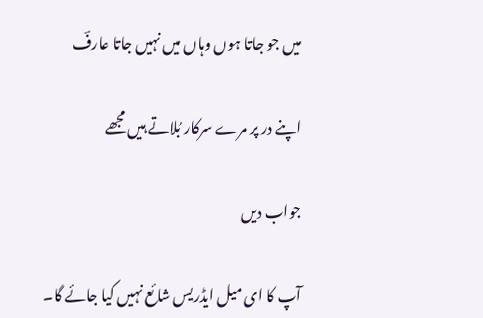میں جو جاتا ہوں وہاں میں نہیں جاتا عارفؔ

اپنے در پر مرے سرکار بُلاتے ہیں مجھے

جواب دیں

آپ کا ای میل ایڈریس شائع نہیں کیا جائے گا۔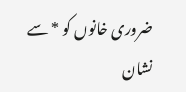ضروری خانوں کو * سے نشان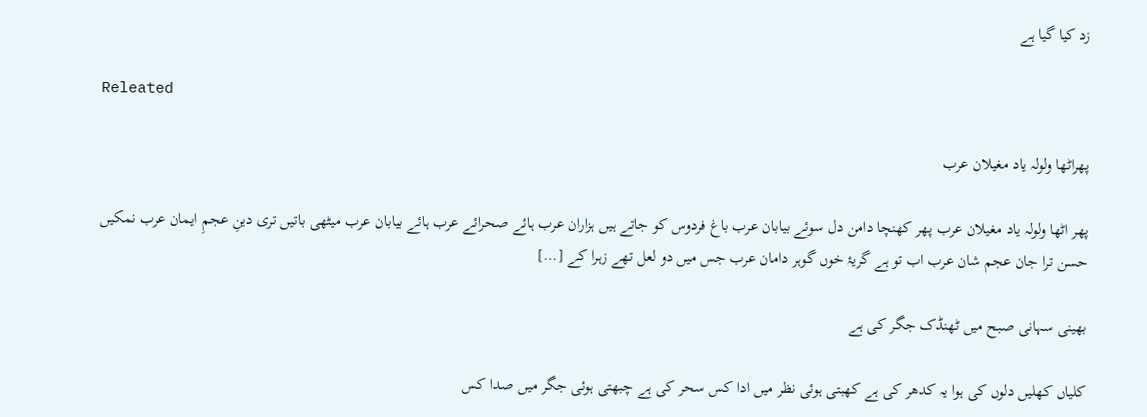زد کیا گیا ہے

Releated

پھراٹھا ولولہ یاد مغیلان عرب

پھر اٹھا ولولہ یاد مغیلان عرب پھر کھنچا دامن دل سوئے بیابان عرب باغ فردوس کو جاتے ہیں ہزاران عرب ہائے صحرائے عرب ہائے بیابان عرب میٹھی باتیں تری دینِ عجمِ ایمان عرب نمکیں حسن ترا جان عجم شان عرب اب تو ہے گریۂ خوں گوہر دامان عرب جس میں دو لعل تھے زہرا کے […]

بھینی سہانی صبح میں ٹھنڈک جگر کی ہے

کلیاں کھلیں دلوں کی ہوا یہ کدھر کی ہے کھبتی ہوئی نظر میں ادا کس سحر کی ہے چبھتی ہوئی جگر میں صدا کس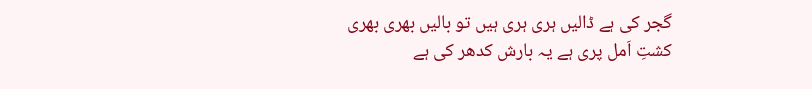گجر کی ہے ڈالیں ہری ہری ہیں تو بالیں بھری بھری کشتِ اَمل پری ہے یہ بارش کدھر کی ہے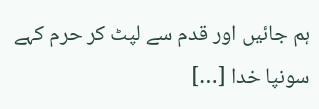ہم جائیں اور قدم سے لپٹ کر حرم کہے سونپا خدا […]